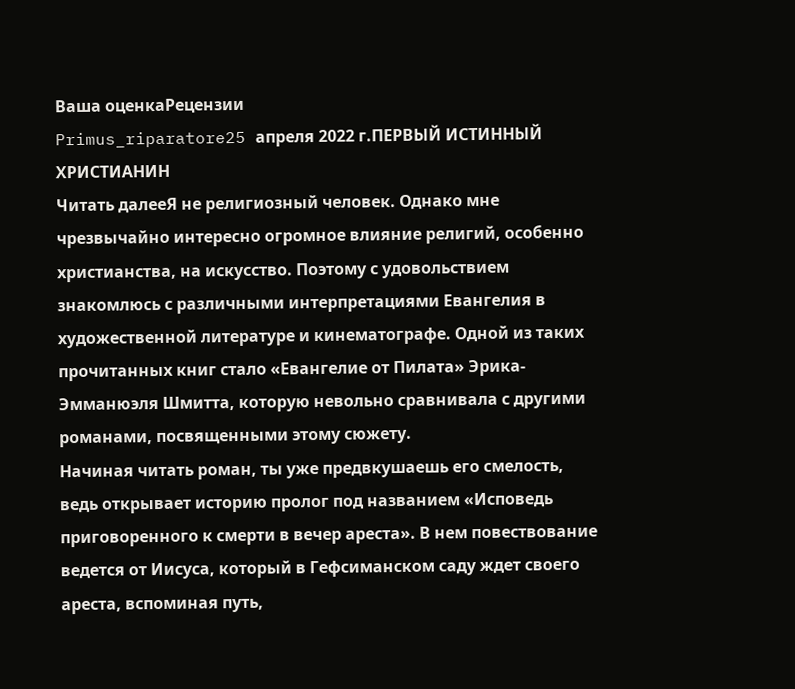Ваша оценкаРецензии
Primus_riparatore25 апреля 2022 г.ПЕРВЫЙ ИСТИННЫЙ ХРИСТИАНИН
Читать далееЯ не религиозный человек. Однако мне чрезвычайно интересно огромное влияние религий, особенно христианства, на искусство. Поэтому с удовольствием знакомлюсь с различными интерпретациями Евангелия в художественной литературе и кинематографе. Одной из таких прочитанных книг стало «Евангелие от Пилата» Эрика-Эмманюэля Шмитта, которую невольно сравнивала с другими романами, посвященными этому сюжету.
Начиная читать роман, ты уже предвкушаешь его смелость, ведь открывает историю пролог под названием «Исповедь приговоренного к смерти в вечер ареста». В нем повествование ведется от Иисуса, который в Гефсиманском саду ждет своего ареста, вспоминая путь,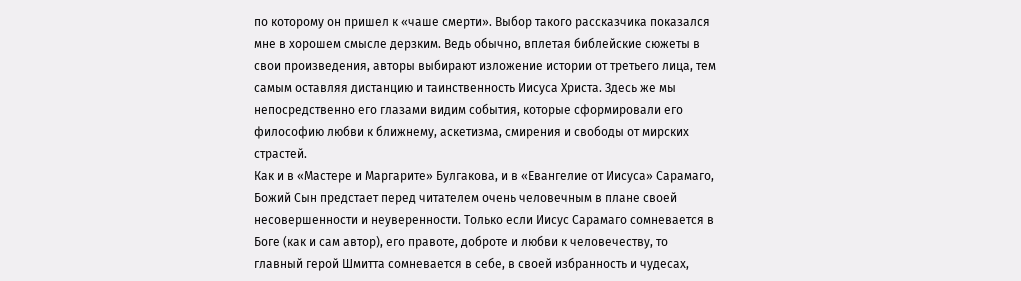по которому он пришел к «чаше смерти». Выбор такого рассказчика показался мне в хорошем смысле дерзким. Ведь обычно, вплетая библейские сюжеты в свои произведения, авторы выбирают изложение истории от третьего лица, тем самым оставляя дистанцию и таинственность Иисуса Христа. Здесь же мы непосредственно его глазами видим события, которые сформировали его философию любви к ближнему, аскетизма, смирения и свободы от мирских страстей.
Как и в «Мастере и Маргарите» Булгакова, и в «Евангелие от Иисуса» Сарамаго, Божий Сын предстает перед читателем очень человечным в плане своей несовершенности и неуверенности. Только если Иисус Сарамаго сомневается в Боге (как и сам автор), его правоте, доброте и любви к человечеству, то главный герой Шмитта сомневается в себе, в своей избранность и чудесах,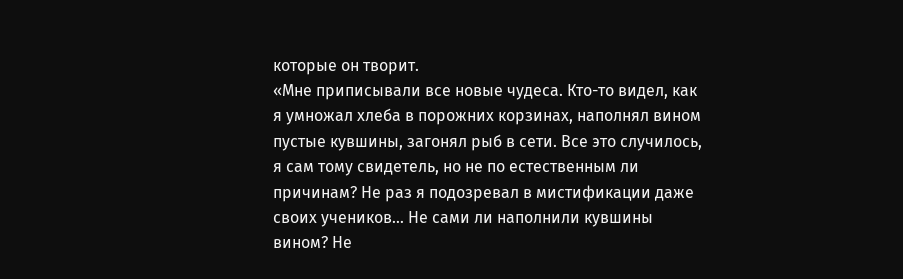которые он творит.
«Мне приписывали все новые чудеса. Кто-то видел, как я умножал хлеба в порожних корзинах, наполнял вином пустые кувшины, загонял рыб в сети. Все это случилось, я сам тому свидетель, но не по естественным ли причинам? Не раз я подозревал в мистификации даже своих учеников… Не сами ли наполнили кувшины вином? Не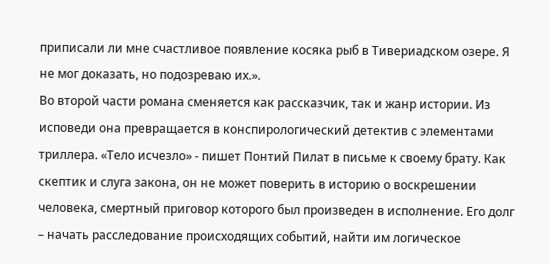приписали ли мне счастливое появление косяка рыб в Тивериадском озере. Я не мог доказать, но подозреваю их.».
Во второй части романа сменяется как рассказчик, так и жанр истории. Из исповеди она превращается в конспирологический детектив с элементами триллера. «Тело исчезло» - пишет Понтий Пилат в письме к своему брату. Как скептик и слуга закона, он не может поверить в историю о воскрешении человека, смертный приговор которого был произведен в исполнение. Его долг – начать расследование происходящих событий, найти им логическое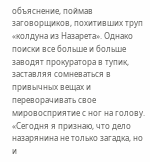объяснение, поймав заговорщиков, похитивших труп «колдуна из Назарета». Однако поиски все больше и больше заводят прокуратора в тупик, заставляя сомневаться в привычных вещах и переворачивать свое мировосприятие с ног на голову.
«Сегодня я признаю, что дело назарянина не только загадка, но и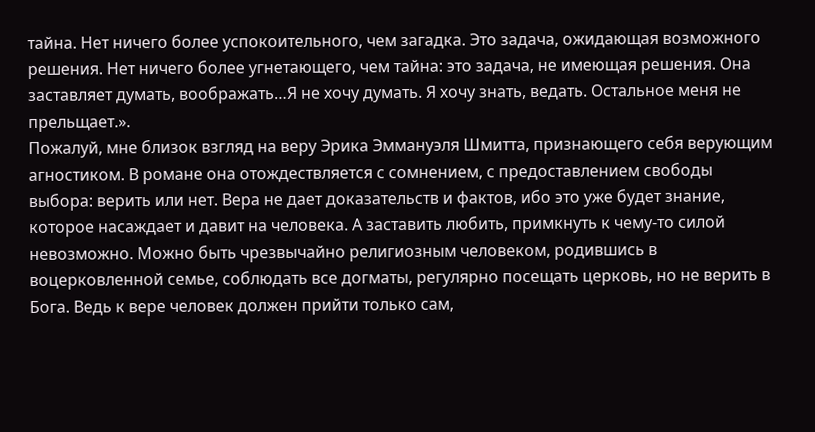тайна. Нет ничего более успокоительного, чем загадка. Это задача, ожидающая возможного решения. Нет ничего более угнетающего, чем тайна: это задача, не имеющая решения. Она заставляет думать, воображать…Я не хочу думать. Я хочу знать, ведать. Остальное меня не прельщает.».
Пожалуй, мне близок взгляд на веру Эрика Эммануэля Шмитта, признающего себя верующим агностиком. В романе она отождествляется с сомнением, с предоставлением свободы выбора: верить или нет. Вера не дает доказательств и фактов, ибо это уже будет знание, которое насаждает и давит на человека. А заставить любить, примкнуть к чему-то силой невозможно. Можно быть чрезвычайно религиозным человеком, родившись в воцерковленной семье, соблюдать все догматы, регулярно посещать церковь, но не верить в Бога. Ведь к вере человек должен прийти только сам,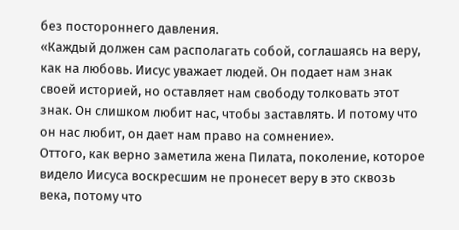без постороннего давления.
«Каждый должен сам располагать собой, соглашаясь на веру, как на любовь. Иисус уважает людей. Он подает нам знак своей историей, но оставляет нам свободу толковать этот знак. Он слишком любит нас, чтобы заставлять. И потому что он нас любит, он дает нам право на сомнение».
Оттого, как верно заметила жена Пилата, поколение, которое видело Иисуса воскресшим не пронесет веру в это сквозь века, потому что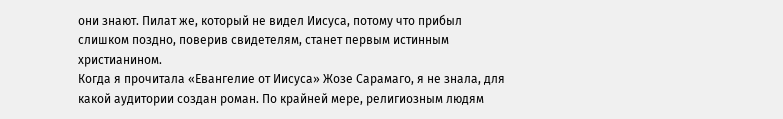они знают. Пилат же, который не видел Иисуса, потому что прибыл слишком поздно, поверив свидетелям, станет первым истинным христианином.
Когда я прочитала «Евангелие от Иисуса» Жозе Сарамаго, я не знала, для какой аудитории создан роман. По крайней мере, религиозным людям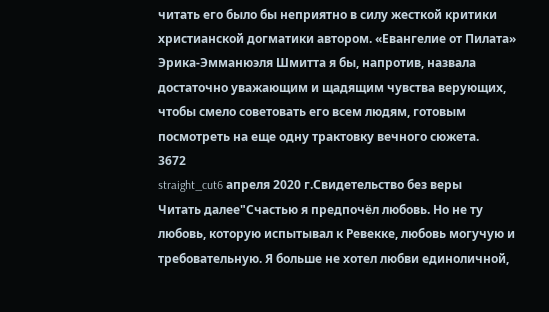читать его было бы неприятно в силу жесткой критики христианской догматики автором. «Евангелие от Пилата» Эрика-Эмманюэля Шмитта я бы, напротив, назвала достаточно уважающим и щадящим чувства верующих, чтобы смело советовать его всем людям, готовым посмотреть на еще одну трактовку вечного сюжета.
3672
straight_cut6 апреля 2020 г.Свидетельство без веры
Читать далее"Счастью я предпочёл любовь. Но не ту любовь, которую испытывал к Ревекке, любовь могучую и требовательную. Я больше не хотел любви единоличной,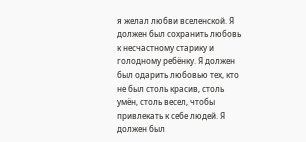я желал любви вселенской. Я должен был сохранить любовь к несчастному старику и голодному ребёнку. Я должен был одарить любовью тех, кто не был столь красив, столь умён, столь весел, чтобы привлекать к себе людей. Я должен был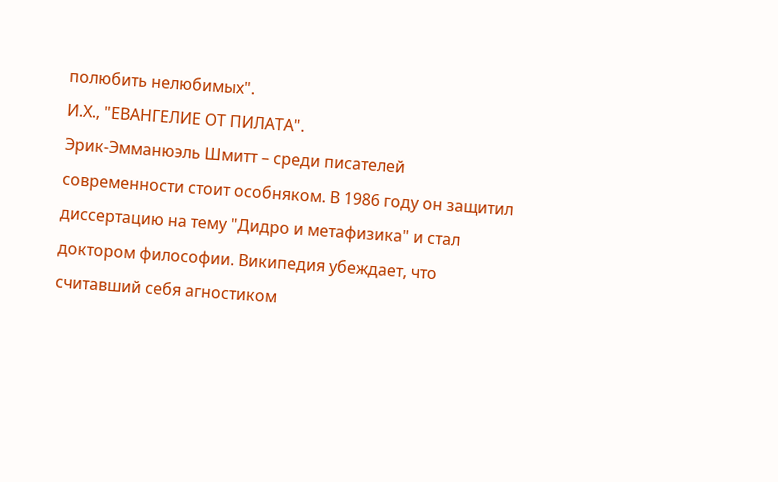полюбить нелюбимых".
И.Х., "ЕВАНГЕЛИЕ ОТ ПИЛАТА".
Эрик-Эмманюэль Шмитт – среди писателей современности стоит особняком. В 1986 году он защитил диссертацию на тему "Дидро и метафизика" и стал доктором философии. Википедия убеждает, что считавший себя агностиком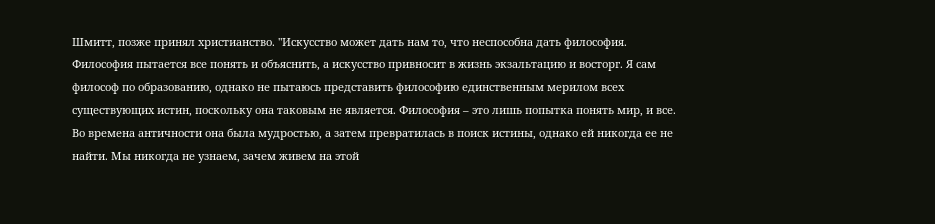Шмитт, позже принял христианство. "Искусство может дать нам то, что неспособна дать философия. Философия пытается все понять и объяснить, а искусство привносит в жизнь экзальтацию и восторг. Я сам философ по образованию, однако не пытаюсь представить философию единственным мерилом всех существующих истин, поскольку она таковым не является. Философия – это лишь попытка понять мир, и все. Во времена античности она была мудростью, а затем превратилась в поиск истины, однако ей никогда ее не найти. Мы никогда не узнаем, зачем живем на этой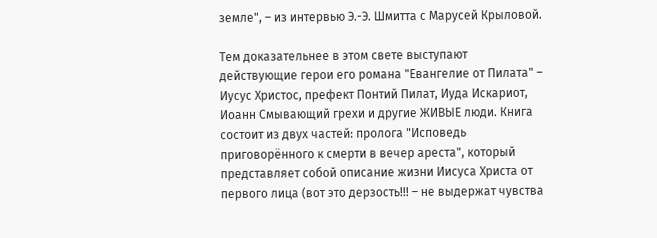земле", – из интервью Э.-Э. Шмитта с Марусей Крыловой.

Тем доказательнее в этом свете выступают действующие герои его романа "Евангелие от Пилата" – Иусус Христос, префект Понтий Пилат, Иуда Искариот, Иоанн Смывающий грехи и другие ЖИВЫЕ люди. Книга состоит из двух частей: пролога "Исповедь приговорённого к смерти в вечер ареста", который представляет собой описание жизни Иисуса Христа от первого лица (вот это дерзость!!! – не выдержат чувства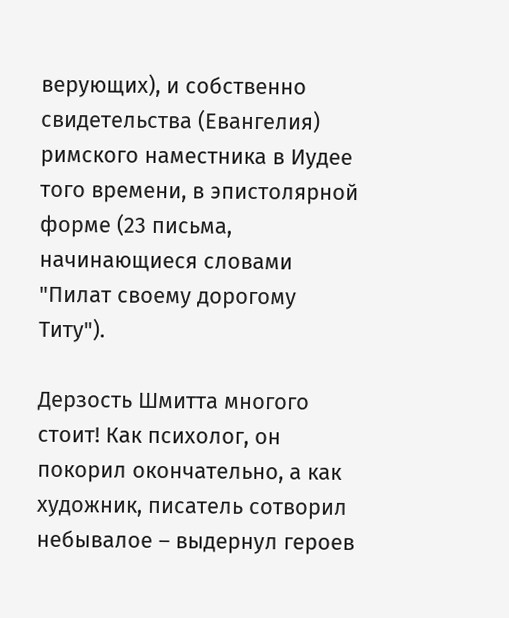верующих), и собственно свидетельства (Евангелия) римского наместника в Иудее того времени, в эпистолярной форме (23 письма, начинающиеся словами "Пилат своему дорогому Титу").

Дерзость Шмитта многого стоит! Как психолог, он покорил окончательно, а как художник, писатель сотворил небывалое – выдернул героев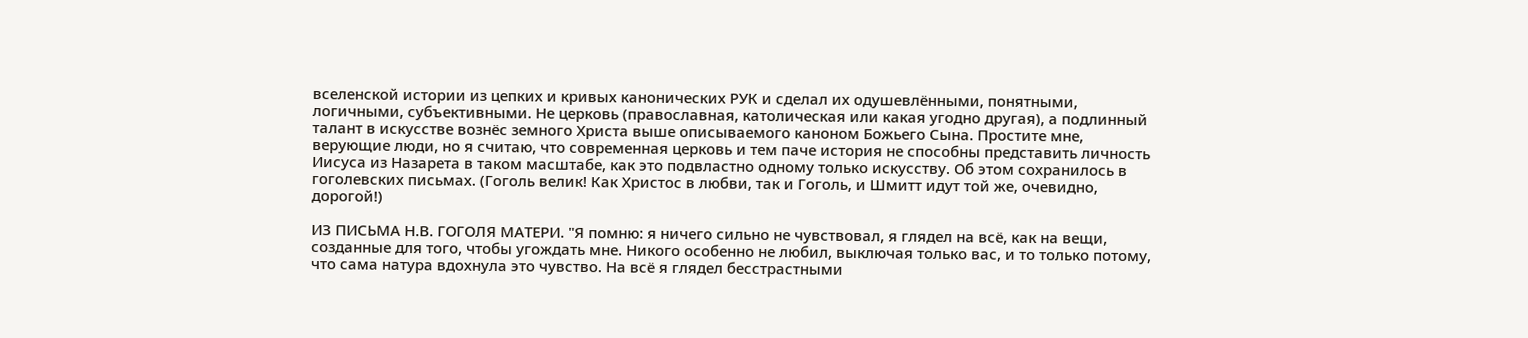вселенской истории из цепких и кривых канонических РУК и сделал их одушевлёнными, понятными, логичными, субъективными. Не церковь (православная, католическая или какая угодно другая), а подлинный талант в искусстве вознёс земного Христа выше описываемого каноном Божьего Сына. Простите мне, верующие люди, но я считаю, что современная церковь и тем паче история не способны представить личность Иисуса из Назарета в таком масштабе, как это подвластно одному только искусству. Об этом сохранилось в гоголевских письмах. (Гоголь велик! Как Христос в любви, так и Гоголь, и Шмитт идут той же, очевидно, дорогой!)

ИЗ ПИСЬМА Н.В. ГОГОЛЯ МАТЕРИ. "Я помню: я ничего сильно не чувствовал, я глядел на всё, как на вещи, созданные для того, чтобы угождать мне. Никого особенно не любил, выключая только вас, и то только потому, что сама натура вдохнула это чувство. На всё я глядел бесстрастными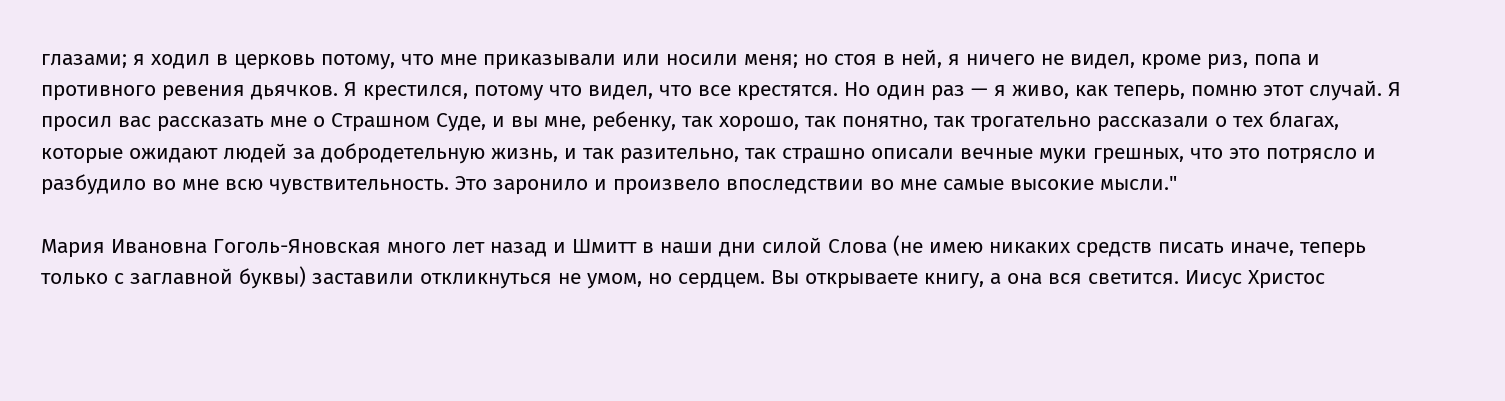глазами; я ходил в церковь потому, что мне приказывали или носили меня; но стоя в ней, я ничего не видел, кроме риз, попа и противного ревения дьячков. Я крестился, потому что видел, что все крестятся. Но один раз — я живо, как теперь, помню этот случай. Я просил вас рассказать мне о Страшном Суде, и вы мне, ребенку, так хорошо, так понятно, так трогательно рассказали о тех благах, которые ожидают людей за добродетельную жизнь, и так разительно, так страшно описали вечные муки грешных, что это потрясло и разбудило во мне всю чувствительность. Это заронило и произвело впоследствии во мне самые высокие мысли."

Мария Ивановна Гоголь-Яновская много лет назад и Шмитт в наши дни силой Слова (не имею никаких средств писать иначе, теперь только с заглавной буквы) заставили откликнуться не умом, но сердцем. Вы открываете книгу, а она вся светится. Иисус Христос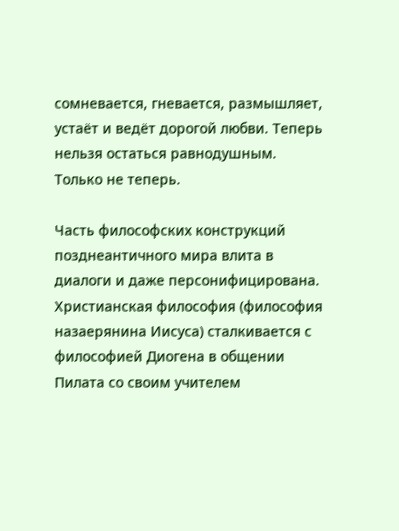сомневается, гневается, размышляет, устаёт и ведёт дорогой любви. Теперь нельзя остаться равнодушным. Только не теперь.

Часть философских конструкций позднеантичного мира влита в диалоги и даже персонифицирована. Христианская философия (философия назаерянина Иисуса) сталкивается с философией Диогена в общении Пилата со своим учителем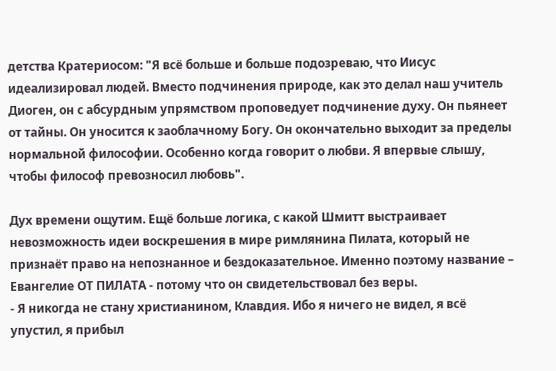детства Кратериосом: "Я всё больше и больше подозреваю, что Иисус идеализировал людей. Вместо подчинения природе, как это делал наш учитель Диоген, он с абсурдным упрямством проповедует подчинение духу. Он пьянеет от тайны. Он уносится к заоблачному Богу. Он окончательно выходит за пределы нормальной философии. Особенно когда говорит о любви. Я впервые слышу, чтобы философ превозносил любовь".

Дух времени ощутим. Ещё больше логика, с какой Шмитт выстраивает невозможность идеи воскрешения в мире римлянина Пилата, который не признаёт право на непознанное и бездоказательное. Именно поэтому название – Евангелие ОТ ПИЛАТА - потому что он свидетельствовал без веры.
- Я никогда не стану христианином, Клавдия. Ибо я ничего не видел, я всё упустил, я прибыл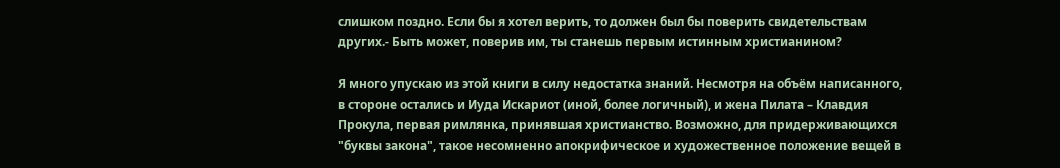слишком поздно. Если бы я хотел верить, то должен был бы поверить свидетельствам других.- Быть может, поверив им, ты станешь первым истинным христианином?

Я много упускаю из этой книги в силу недостатка знаний. Несмотря на объём написанного, в стороне остались и Иуда Искариот (иной, более логичный), и жена Пилата – Клавдия Прокула, первая римлянка, принявшая христианство. Возможно, для придерживающихся "буквы закона", такое несомненно апокрифическое и художественное положение вещей в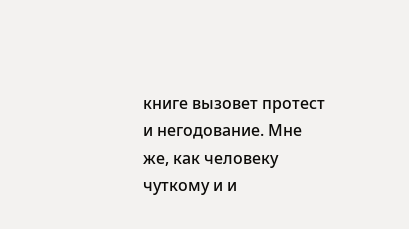книге вызовет протест и негодование. Мне же, как человеку чуткому и и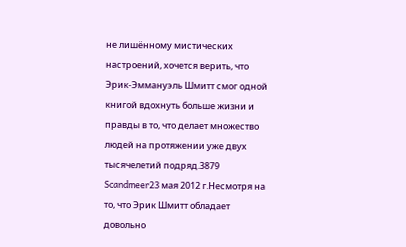не лишённому мистических настроений, хочется верить, что Эрик-Эммануэль Шмитт смог одной книгой вдохнуть больше жизни и правды в то, что делает множество людей на протяжении уже двух тысячелетий подряд.3879
Scandmeer23 мая 2012 г.Несмотря на то, что Эрик Шмитт обладает довольно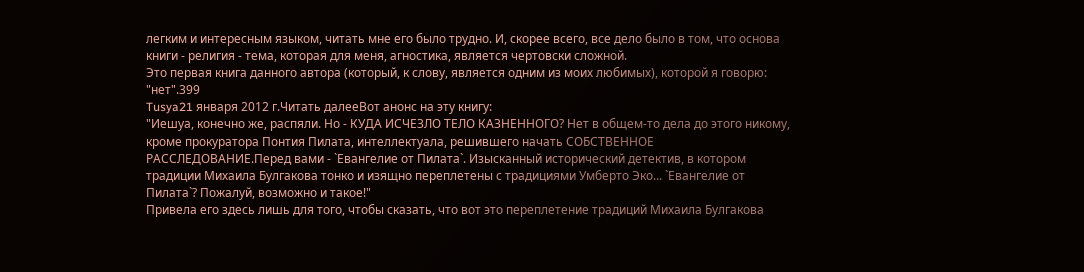легким и интересным языком, читать мне его было трудно. И, скорее всего, все дело было в том, что основа книги - религия - тема, которая для меня, агностика, является чертовски сложной.
Это первая книга данного автора (который, к слову, является одним из моих любимых), которой я говорю: "нет".399
Tusya21 января 2012 г.Читать далееВот анонс на эту книгу:
"Иешуа, конечно же, распяли. Но - КУДА ИСЧЕЗЛО ТЕЛО КАЗНЕННОГО? Нет в общем-то дела до этого никому, кроме прокуратора Понтия Пилата, интеллектуала, решившего начать СОБСТВЕННОЕ РАССЛЕДОВАНИЕ.Перед вами - `Евангелие от Пилата`. Изысканный исторический детектив, в котором традиции Михаила Булгакова тонко и изящно переплетены с традициями Умберто Эко... `Евангелие от Пилата`? Пожалуй, возможно и такое!"
Привела его здесь лишь для того, чтобы сказать, что вот это переплетение традиций Михаила Булгакова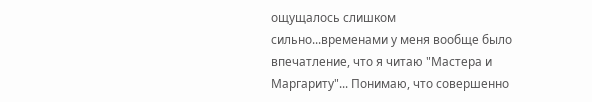ощущалось слишком сильно...временами у меня вообще было впечатление, что я читаю "Мастера и Маргариту"... Понимаю, что совершенно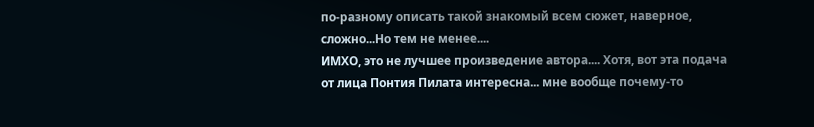по-разному описать такой знакомый всем сюжет, наверное, сложно...Но тем не менее....
ИМХО, это не лучшее произведение автора.... Хотя, вот эта подача от лица Понтия Пилата интересна... мне вообще почему-то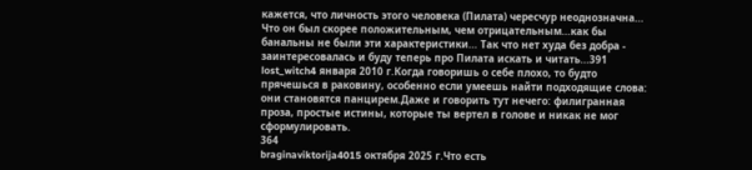кажется, что личность этого человека (Пилата) чересчур неоднозначна... Что он был скорее положительным, чем отрицательным...как бы банальны не были эти характеристики... Так что нет худа без добра - заинтересовалась и буду теперь про Пилата искать и читать...391
lost_witch4 января 2010 г.Когда говоришь о себе плохо, то будто прячешься в раковину, особенно если умеешь найти подходящие слова: они становятся панцирем.Даже и говорить тут нечего: филигранная проза, простые истины, которые ты вертел в голове и никак не мог сформулировать.
364
braginaviktorija4015 октября 2025 г.Что есть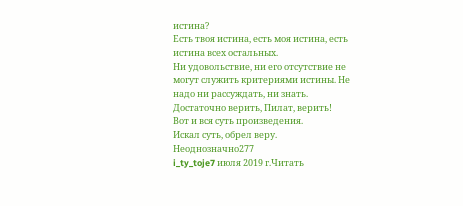истина?
Есть твоя истина, есть моя истина, есть истина всех остальных.
Ни удовольствие, ни его отсутствие не могут служить критериями истины. Не надо ни рассуждать, ни знать. Достаточно верить, Пилат, верить!
Вот и вся суть произведения.
Искал суть, обрел веру.
Неоднозначно277
i_ty_toje7 июля 2019 г.Читать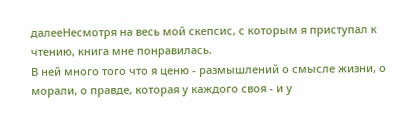далееНесмотря на весь мой скепсис, с которым я приступал к чтению, книга мне понравилась.
В ней много того что я ценю - размышлений о смысле жизни, о морали, о правде, которая у каждого своя - и у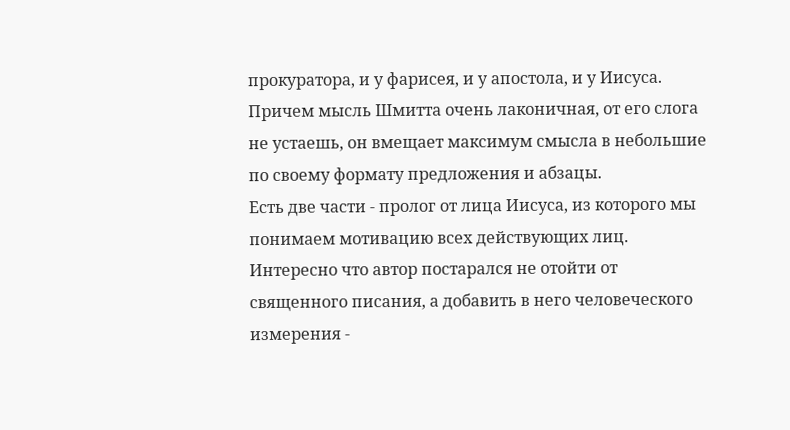прокуратора, и у фарисея, и у апостола, и у Иисуса.
Причем мысль Шмитта очень лаконичная, от его слога не устаешь, он вмещает максимум смысла в небольшие по своему формату предложения и абзацы.
Есть две части - пролог от лица Иисуса, из которого мы понимаем мотивацию всех действующих лиц. Интересно что автор постарался не отойти от священного писания, а добавить в него человеческого измерения -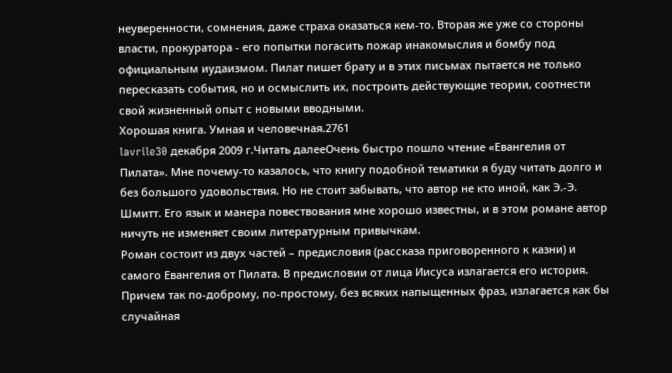неуверенности, сомнения, даже страха оказаться кем-то. Вторая же уже со стороны власти, прокуратора - его попытки погасить пожар инакомыслия и бомбу под официальным иудаизмом. Пилат пишет брату и в этих письмах пытается не только пересказать события, но и осмыслить их, построить действующие теории, соотнести свой жизненный опыт с новыми вводными.
Хорошая книга. Умная и человечная.2761
lavrile30 декабря 2009 г.Читать далееОчень быстро пошло чтение «Евангелия от Пилата». Мне почему-то казалось, что книгу подобной тематики я буду читать долго и без большого удовольствия. Но не стоит забывать, что автор не кто иной, как Э.-Э. Шмитт. Его язык и манера повествования мне хорошо известны, и в этом романе автор ничуть не изменяет своим литературным привычкам.
Роман состоит из двух частей – предисловия (рассказа приговоренного к казни) и самого Евангелия от Пилата. В предисловии от лица Иисуса излагается его история. Причем так по-доброму, по-простому, без всяких напыщенных фраз, излагается как бы случайная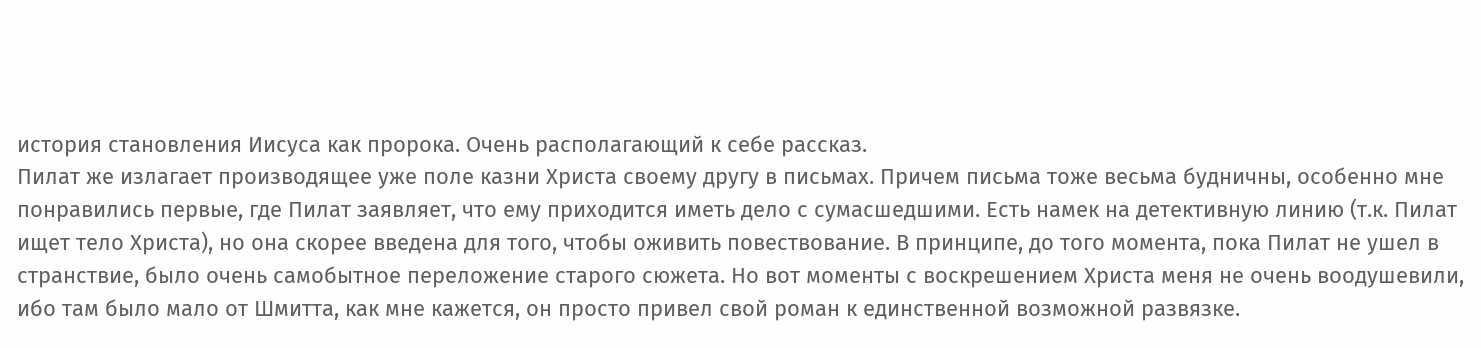история становления Иисуса как пророка. Очень располагающий к себе рассказ.
Пилат же излагает производящее уже поле казни Христа своему другу в письмах. Причем письма тоже весьма будничны, особенно мне понравились первые, где Пилат заявляет, что ему приходится иметь дело с сумасшедшими. Есть намек на детективную линию (т.к. Пилат ищет тело Христа), но она скорее введена для того, чтобы оживить повествование. В принципе, до того момента, пока Пилат не ушел в странствие, было очень самобытное переложение старого сюжета. Но вот моменты с воскрешением Христа меня не очень воодушевили, ибо там было мало от Шмитта, как мне кажется, он просто привел свой роман к единственной возможной развязке.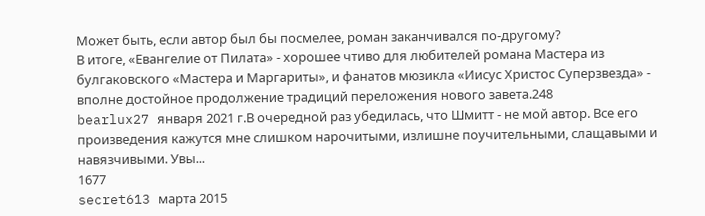Может быть, если автор был бы посмелее, роман заканчивался по-другому?
В итоге, «Евангелие от Пилата» - хорошее чтиво для любителей романа Мастера из булгаковского «Мастера и Маргариты», и фанатов мюзикла «Иисус Христос Суперзвезда» - вполне достойное продолжение традиций переложения нового завета.248
bearlux27 января 2021 г.В очередной раз убедилась, что Шмитт - не мой автор. Все его произведения кажутся мне слишком нарочитыми, излишне поучительными, слащавыми и навязчивыми. Увы...
1677
secret613 марта 2015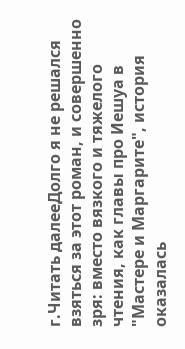г.Читать далееДолго я не решался взяться за этот роман, и совершенно зря: вместо вязкого и тяжелого чтения, как главы про Иешуа в "Мастере и Маргарите", история оказалась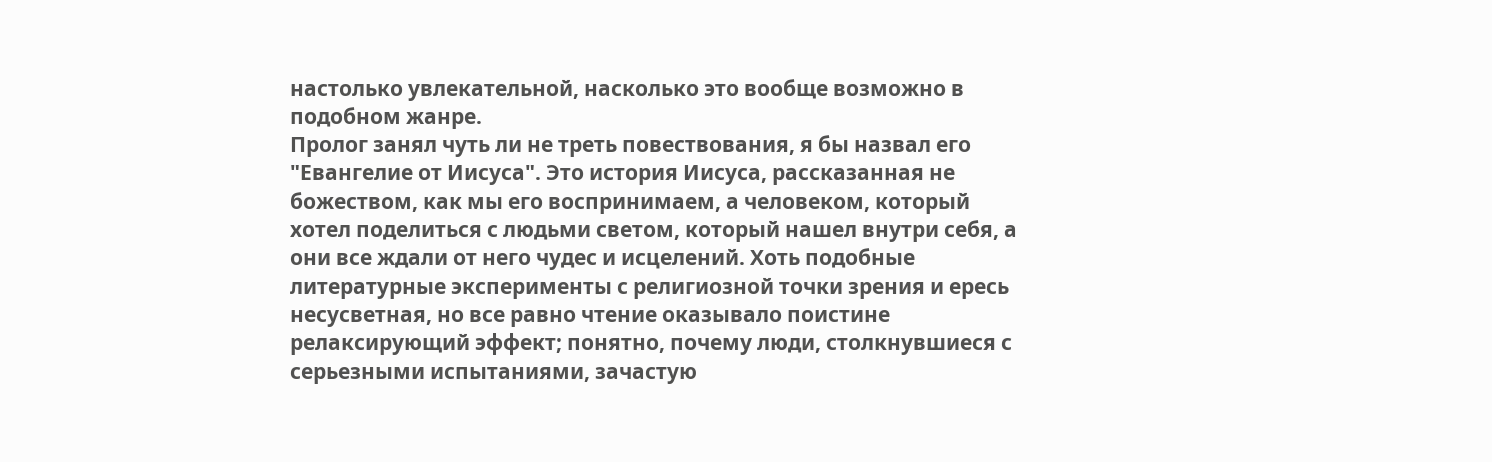настолько увлекательной, насколько это вообще возможно в подобном жанре.
Пролог занял чуть ли не треть повествования, я бы назвал его "Евангелие от Иисуса". Это история Иисуса, рассказанная не божеством, как мы его воспринимаем, а человеком, который хотел поделиться с людьми светом, который нашел внутри себя, а они все ждали от него чудес и исцелений. Хоть подобные литературные эксперименты с религиозной точки зрения и ересь несусветная, но все равно чтение оказывало поистине релаксирующий эффект; понятно, почему люди, столкнувшиеся с серьезными испытаниями, зачастую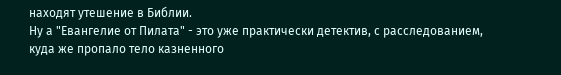находят утешение в Библии.
Ну а "Евангелие от Пилата" - это уже практически детектив, с расследованием, куда же пропало тело казненного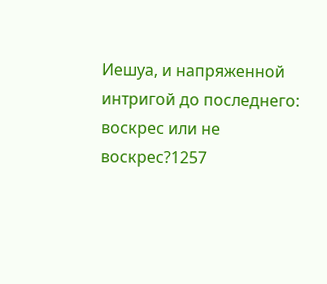Иешуа, и напряженной интригой до последнего: воскрес или не воскрес?1257